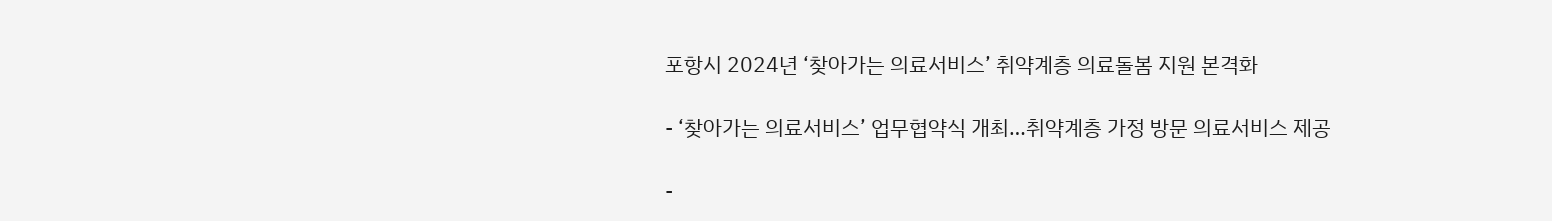포항시 2024년 ‘찾아가는 의료서비스’ 취약계층 의료돌봄 지원 본격화

- ‘찾아가는 의료서비스’ 업무협약식 개최…취약계층 가정 방문 의료서비스 제공

-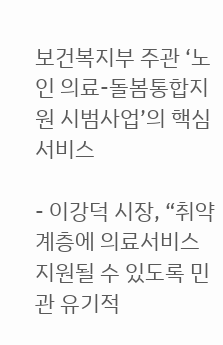보건복지부 주관 ‘노인 의료-돌봄통합지원 시범사업’의 핵심 서비스

- 이강덕 시장, “취약계층에 의료서비스 지원될 수 있도록 민관 유기적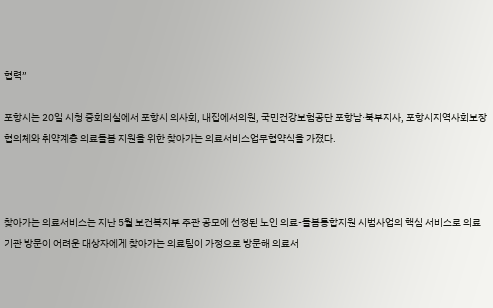협력”

포항시는 20일 시청 중회의실에서 포항시 의사회, 내집에서의원, 국민건강보험공단 포항남·북부지사, 포항시지역사회보장협의체와 취약계층 의료돌봄 지원을 위한 찾아가는 의료서비스업무협약식을 가졌다.



찾아가는 의료서비스는 지난 5월 보건복지부 주관 공모에 선정된 노인 의료-돌봄통합지원 시범사업의 핵심 서비스로 의료기관 방문이 어려운 대상자에게 찾아가는 의료팀이 가정으로 방문해 의료서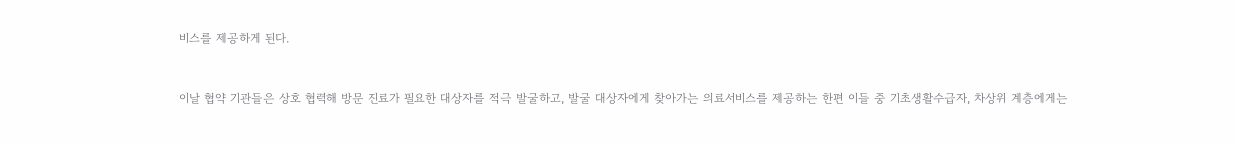비스를 제공하게 된다.



이날 협약 기관들은 상호 협력해 방문 진료가 필요한 대상자를 적극 발굴하고, 발굴 대상자에게 찾아가는 의료서비스를 제공하는 한편 이들 중 기초생활수급자, 차상위 계층에게는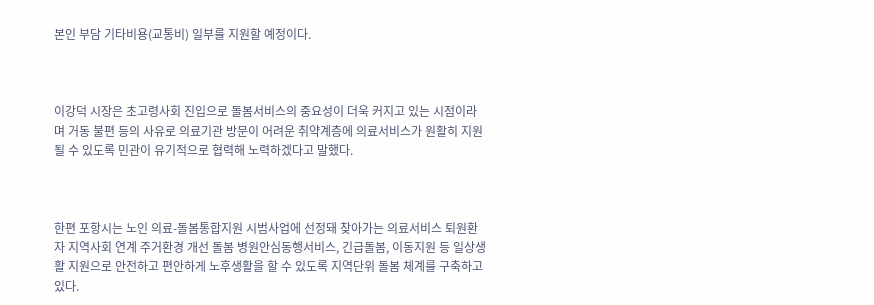본인 부담 기타비용(교통비) 일부를 지원할 예정이다.



이강덕 시장은 초고령사회 진입으로 돌봄서비스의 중요성이 더욱 커지고 있는 시점이라며 거동 불편 등의 사유로 의료기관 방문이 어려운 취약계층에 의료서비스가 원활히 지원될 수 있도록 민관이 유기적으로 협력해 노력하겠다고 말했다.



한편 포항시는 노인 의료-돌봄통합지원 시범사업에 선정돼 찾아가는 의료서비스 퇴원환자 지역사회 연계 주거환경 개선 돌봄 병원안심동행서비스, 긴급돌봄, 이동지원 등 일상생활 지원으로 안전하고 편안하게 노후생활을 할 수 있도록 지역단위 돌봄 체계를 구축하고 있다.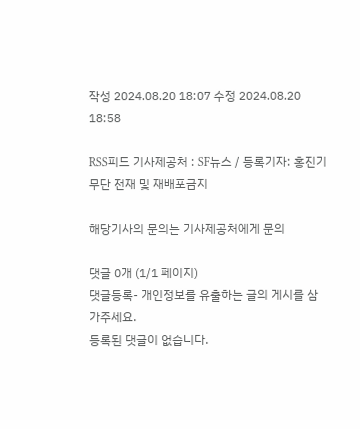작성 2024.08.20 18:07 수정 2024.08.20 18:58

RSS피드 기사제공처 : SF뉴스 / 등록기자: 홍진기 무단 전재 및 재배포금지

해당기사의 문의는 기사제공처에게 문의

댓글 0개 (1/1 페이지)
댓글등록- 개인정보를 유출하는 글의 게시를 삼가주세요.
등록된 댓글이 없습니다.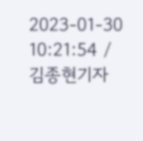2023-01-30 10:21:54 / 김종현기자